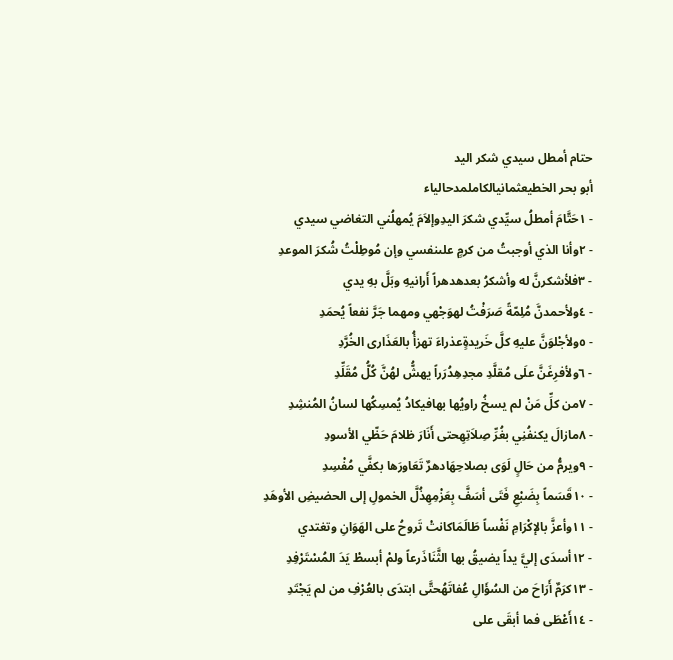حتام أمطل سيدي شكر اليد
أبو بحر الخطيعثمانيالكاملمدحالياء
- ١حَتَّامَ أمطلُ سيِّدي شكرَ اليدِوإلاَمَ يُمهلُني التغاضي سيدي
- ٢وأنا الذي أوجبتُ من كرمٍ علىنفسي وإن مُوطِلْتُ شُكرَ الموعدِ
- ٣فلأشكرنَّ له وأشكرُ بعدهدهراً أَرانيهِ وبَلَّ بهِ يدي
- ٤ولأحمدنَّ مُلِمّةً صَرَفْتُ لهوَجْهي ومهما جَرَّ نفعاً يُحمَدِ
- ٥ولأجْلوَنَّ عليهِ كلَّ خَريدةٍعذراءَ تهزأُ بالعَذَارى الخُرَّدِ
- ٦ولأفرِغَنَّ علَى مُقلَّدِ مجدِهِدُرَراً يهشُّ لهُنَّ كُلُّ مُقَلِّدِ
- ٧من كلِّ مَنْ لم يسخُ راويُها بهافيكادُ يُمسِكُها لسانُ المُنشِدِ
- ٨مازالَ يكنفُنِي بغُرِّ صِلاَتِهِحتى أَنَارَ ظلامَ حَظّي الأسودِ
- ٩ويرمُّ من حَالٍ لَوَى بصلاحِهَادهرٌ تَعَاورَها بكفَّي مُفْسِدِ
- ١٠قَسَماً بِضَبْعِ فَتَى أسَفَّ بِعَزْمِهِذُلَّ الخمولِ إلى الحضيضِ الأوهَدِ
- ١١وأعزَّ بالإكْرَامِ نَفْساً طَالَمَاكانتْ تَروحُ على الهَوَانِ وتغتدي
- ١٢أسدَى إليَّ يداً يضيقُ بها الثَّنَاذَرعاً ولمْ أبسطْ يَدَ المُسْتَرْفِدِ
- ١٣كرَمٌ أَرَاحَ من السُؤَالِ عُفاتَهُحتَّى ابتدَى بالعُرْفِ من لم يَجْتَدِ
- ١٤أَعْطَى فما أبقَى على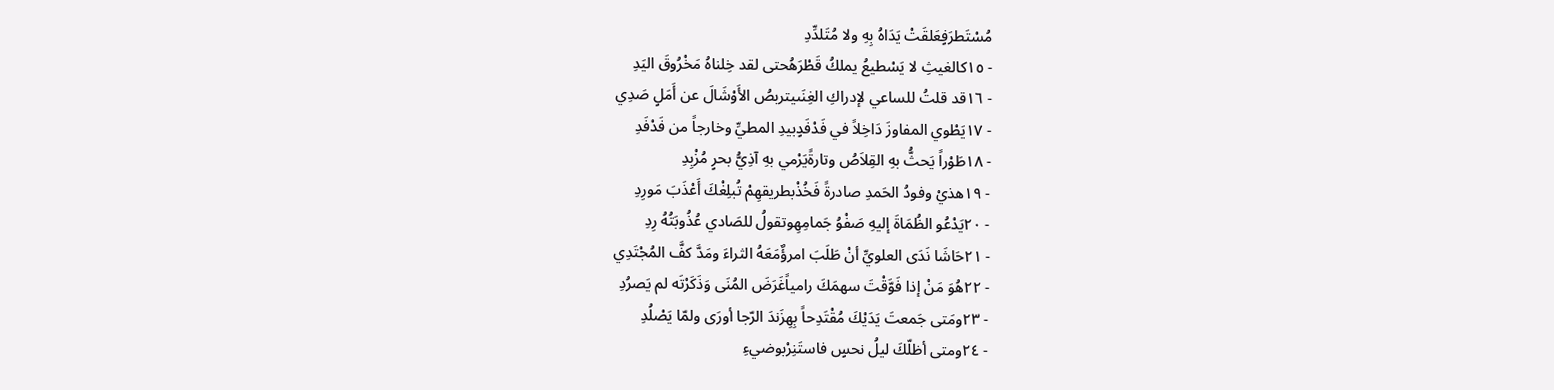مُسْتَطرَفٍعَلقَتْ يَدَاهُ بِهِ ولا مُتَلدِّدِ
- ١٥كالغيثِ لا يَسْطيعُ يملكُ قَطْرَهُحتى لقد خِلناهُ مَخْرُوقَ اليَدِ
- ١٦قد قلتُ للساعي لإدراكِ الغِنَىيتربصُ الأَوْشَالَ عن أَمَلٍ صَدِي
- ١٧يَطْوي المفاوزَ دَاخِلاً في فَدْفَدٍبيدِ المطيِّ وخارجاً من فَدْفَدِ
- ١٨طَوْراً يَحثُّ بهِ القِلاَصُ وتارةًيَرْمي بهِ آذِيُّ بحرٍ مُزْبِدِ
- ١٩هذيْ وفودُ الحَمدِ صادرةً فَخُذْبطريقهِمْ تُبلِغْكَ أَعْذَبَ مَورِدِ
- ٢٠يَدْعُو الظُمَاةَ إليهِ صَفْوُ جَمامِهِوتقولُ للصَادي عُذُوبَتُهُ رِدِ
- ٢١حَاشَا نَدَى العلويِّ أنْ طَلَبَ امرؤٌمَعَهُ الثراءَ ومَدَّ كفَّ المُجْتَدِي
- ٢٢هُوَ مَنْ إذا فَوَّقْتَ سهمَكَ رامياًغَرَضَ المُنَى وَذَكَرْتَه لم يَصرُدِ
- ٢٣ومَتى جَمعتَ يَدَيْكَ مُقْتَدِحاً بِهِزَندَ الرّجا أورَى ولمّا يَصْلُدِ
- ٢٤ومتى أظلّكَ ليلُ نحسٍ فاستَنِرْبوضيءِ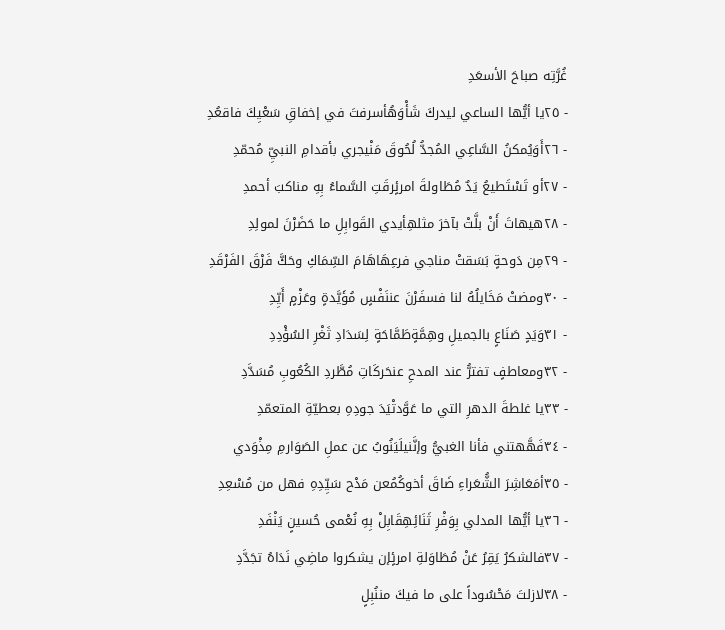غُرَّتِه صباحَ الأسعَدِ
- ٢٥يا أيُّها الساعي ليدركَ شَأْوَهُأسرفتَ في إخفاقِ سَعْيِكَ فاقعُدِ
- ٢٦أَوَيُمكنُ السَّاعِي المُجدُّ لُحُوقَ مَنْيجري بأقدامِ النبيِّ مُحمّدِ
- ٢٧أو تَسْتَطيعُ يَدٌ مُطَاولةَ امرئٍرقَتِ السَّماءُ بِهِ مناكبَ أحمدِ
- ٢٨هيهاتَ أَنْ بلَّتْ بآخرَ مثلهِأيدي القَوابِلِ ما حَضَرْنَ لمولِدِ
- ٢٩مِن دَوحةٍ بَسَقتْ مناجي فرعِهَاهَامَ السِّمَاكِ وحَكَّ فَرْقَ الفَرْقَدِ
- ٣٠ومضتْ مَخَايلُهُ لنا فسفَرْنَ عننَفْسٍ مُؤَيَّدةٍ وعَزْمٍ أَيِّدِ
- ٣١وَيَدٍ صَنَاعٍ بالجميلِ وهِمَّةٍطَمَّاحَةٍ لِسَدَادِ ثَغْرِ السُؤْدِدِ
- ٣٢ومعاطفٍ تفترُّ عند المدحِ عنحَركَاتِ مُطَّردِ الكُعُوبِ مُسَدَّدِ
- ٣٣يا غلطةَ الدهرِ التي ما عَوَّدتْيَدَ جودِهِ بعطيّةِ المتعمّدِ
- ٣٤فَهَّهتني فأنا الغبيُّ وإنَّنيلَيَنُوبُ عن عملِ الصَوَارمِ مِذْوَدي
- ٣٥أمَعَاشِرَ الشُّعَراءِ ضَاقَ أخوكُمُعن مَدْح سَيِّدِهِ فهل من مُسْعِدِ
- ٣٦يا أيُّها المدلي بِوَفْرِ ثَنَائِهِقَابِلْ بِهِ نُعْمى حُسينٍ يَنْفَدِ
- ٣٧فالشكرُ يَقِرُ عَنْ مُطَاوَلةِ امرئٍإن يشكروا ماضِي نَدَاهُ تجَدَّدِ
- ٣٨لازلتَ مَحْسُوداً على ما فيكَ مننُبِلٍ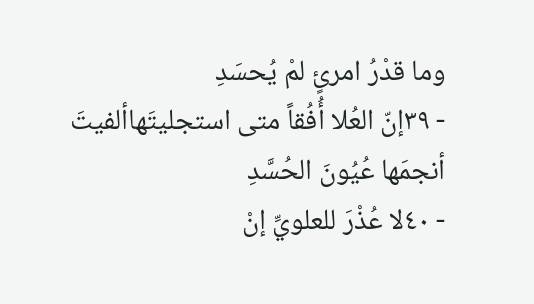وما قدْرُ امرئٍ لمْ يُحسَدِ
- ٣٩إنّ العُلا أُفُقاً متى استجليتَهاألفيتَ أنجمَها عُيُونَ الحُسَّدِ
- ٤٠لا عُذْرَ للعلويِّ إنْ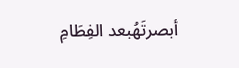أبصرتَهُبعد الفِطَامِ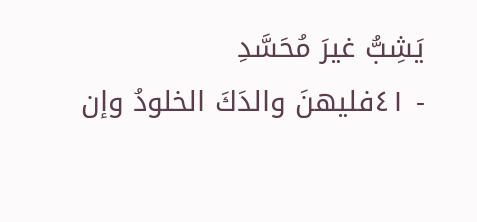يَشِبُّ غيرَ مُحَسَّدِ
- ٤١فليهنَ والدَكَ الخلودُ وإن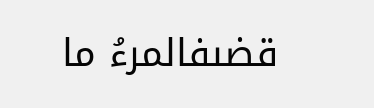قضىفالمرءُ ما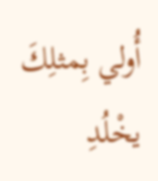أُولي بِمثلِكَ يخْلُدِ